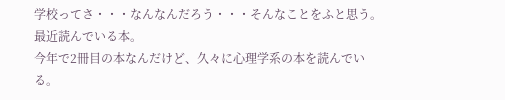学校ってさ・・・なんなんだろう・・・そんなことをふと思う。
最近読んでいる本。
今年で2冊目の本なんだけど、久々に心理学系の本を読んでいる。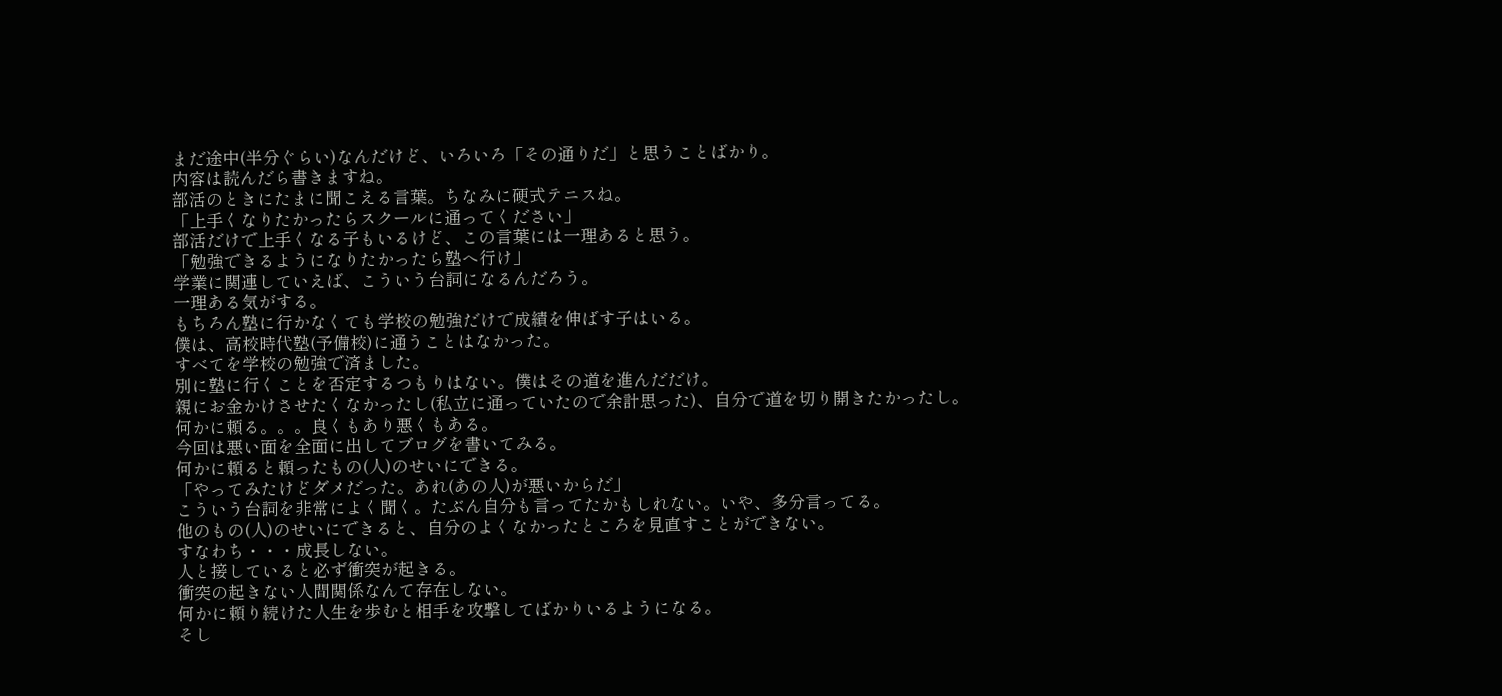まだ途中(半分ぐらい)なんだけど、いろいろ「その通りだ」と思うことばかり。
内容は読んだら書きますね。
部活のときにたまに聞こえる言葉。ちなみに硬式テニスね。
「上手くなりたかったらスクールに通ってください」
部活だけで上手くなる子もいるけど、この言葉には一理あると思う。
「勉強できるようになりたかったら塾へ行け」
学業に関連していえば、こういう台詞になるんだろう。
一理ある気がする。
もちろん塾に行かなくても学校の勉強だけで成績を伸ばす子はいる。
僕は、高校時代塾(予備校)に通うことはなかった。
すべてを学校の勉強で済ました。
別に塾に行くことを否定するつもりはない。僕はその道を進んだだけ。
親にお金かけさせたくなかったし(私立に通っていたので余計思った)、自分で道を切り開きたかったし。
何かに頼る。。。良くもあり悪くもある。
今回は悪い面を全面に出してブログを書いてみる。
何かに頼ると頼ったもの(人)のせいにできる。
「やってみたけどダメだった。あれ(あの人)が悪いからだ」
こういう台詞を非常によく聞く。たぶん自分も言ってたかもしれない。いや、多分言ってる。
他のもの(人)のせいにできると、自分のよくなかったところを見直すことができない。
すなわち・・・成長しない。
人と接していると必ず衝突が起きる。
衝突の起きない人間関係なんて存在しない。
何かに頼り続けた人生を歩むと相手を攻撃してばかりいるようになる。
そし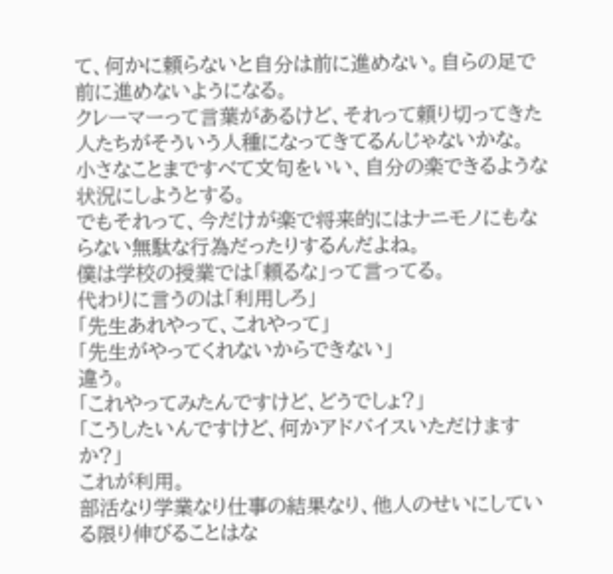て、何かに頼らないと自分は前に進めない。自らの足で前に進めないようになる。
クレーマーって言葉があるけど、それって頼り切ってきた人たちがそういう人種になってきてるんじゃないかな。
小さなことまですべて文句をいい、自分の楽できるような状況にしようとする。
でもそれって、今だけが楽で将来的にはナニモノにもならない無駄な行為だったりするんだよね。
僕は学校の授業では「頼るな」って言ってる。
代わりに言うのは「利用しろ」
「先生あれやって、これやって」
「先生がやってくれないからできない」
違う。
「これやってみたんですけど、どうでしょ?」
「こうしたいんですけど、何かアドバイスいただけますか?」
これが利用。
部活なり学業なり仕事の結果なり、他人のせいにしている限り伸びることはな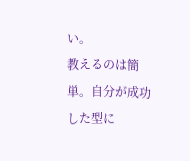い。
教えるのは簡単。自分が成功した型に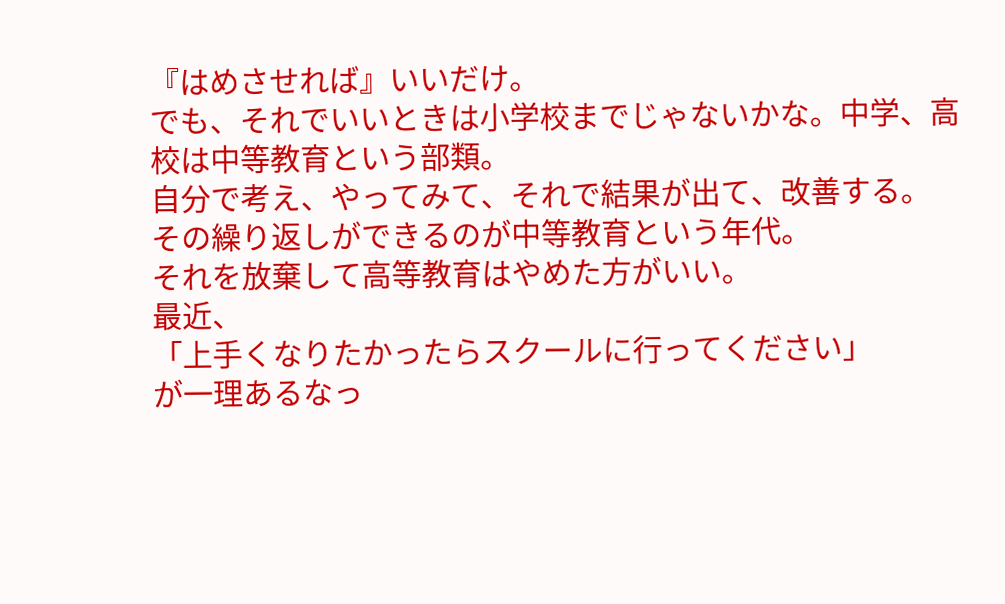『はめさせれば』いいだけ。
でも、それでいいときは小学校までじゃないかな。中学、高校は中等教育という部類。
自分で考え、やってみて、それで結果が出て、改善する。
その繰り返しができるのが中等教育という年代。
それを放棄して高等教育はやめた方がいい。
最近、
「上手くなりたかったらスクールに行ってください」
が一理あるなっ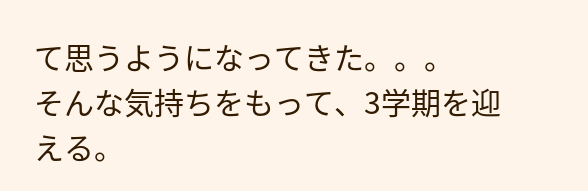て思うようになってきた。。。
そんな気持ちをもって、3学期を迎える。